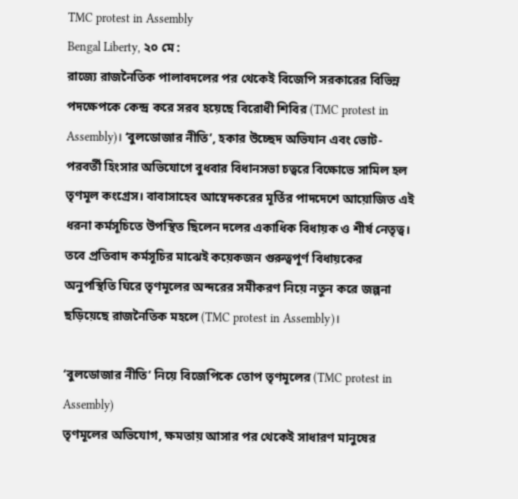TMC protest in Assembly
Bengal Liberty, ২০ মে :
রাজ্যে রাজনৈতিক পালাবদলের পর থেকেই বিজেপি সরকারের বিভিন্ন পদক্ষেপকে কেন্দ্র করে সরব হয়েছে বিরোধী শিবির (TMC protest in Assembly)। ‘বুলডোজার নীতি’, হকার উচ্ছেদ অভিযান এবং ভোট-পরবর্তী হিংসার অভিযোগে বুধবার বিধানসভা চত্বরে বিক্ষোভে সামিল হল তৃণমূল কংগ্রেস। বাবাসাহেব আম্বেদকরের মূর্তির পাদদেশে আয়োজিত এই ধরনা কর্মসূচিতে উপস্থিত ছিলেন দলের একাধিক বিধায়ক ও শীর্ষ নেতৃত্ব। তবে প্রতিবাদ কর্মসূচির মাঝেই কয়েকজন গুরুত্বপূর্ণ বিধায়কের অনুপস্থিতি ঘিরে তৃণমূলের অন্দরের সমীকরণ নিয়ে নতুন করে জল্পনা ছড়িয়েছে রাজনৈতিক মহলে (TMC protest in Assembly)।

‘বুলডোজার নীতি’ নিয়ে বিজেপিকে তোপ তৃণমূলের (TMC protest in Assembly)
তৃণমূলের অভিযোগ, ক্ষমতায় আসার পর থেকেই সাধারণ মানুষের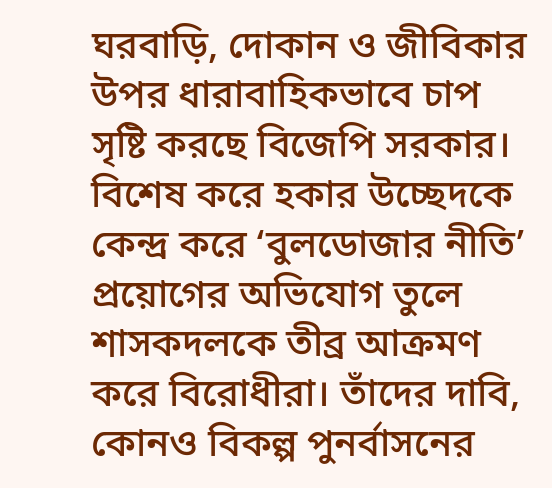ঘরবাড়ি, দোকান ও জীবিকার উপর ধারাবাহিকভাবে চাপ সৃষ্টি করছে বিজেপি সরকার। বিশেষ করে হকার উচ্ছেদকে কেন্দ্র করে ‘বুলডোজার নীতি’ প্রয়োগের অভিযোগ তুলে শাসকদলকে তীব্র আক্রমণ করে বিরোধীরা। তাঁদের দাবি, কোনও বিকল্প পুনর্বাসনের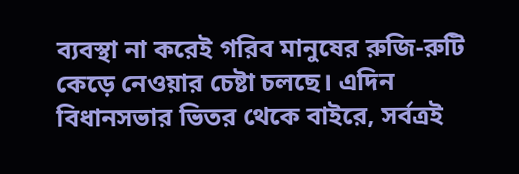ব্যবস্থা না করেই গরিব মানুষের রুজি-রুটি কেড়ে নেওয়ার চেষ্টা চলছে। এদিন বিধানসভার ভিতর থেকে বাইরে, সর্বত্রই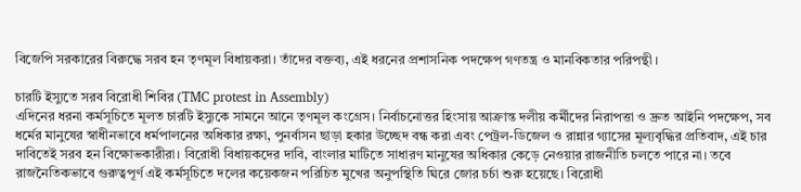বিজেপি সরকারের বিরুদ্ধে সরব হন তৃণমূল বিধায়করা। তাঁদের বক্তব্য, এই ধরনের প্রশাসনিক পদক্ষেপ গণতন্ত্র ও মানবিকতার পরিপন্থী।

চারটি ইস্যুতে সরব বিরোধী শিবির (TMC protest in Assembly)
এদিনের ধরনা কর্মসূচিতে মূলত চারটি ইস্যুকে সামনে আনে তৃণমূল কংগ্রেস। নির্বাচনোত্তর হিংসায় আক্রান্ত দলীয় কর্মীদের নিরাপত্তা ও দ্রুত আইনি পদক্ষেপ, সব ধর্মের মানুষের স্বাধীনভাবে ধর্মপালনের অধিকার রক্ষা, পুনর্বাসন ছাড়া হকার উচ্ছেদ বন্ধ করা এবং পেট্রল-ডিজেল ও রান্নার গ্যাসের মূল্যবৃদ্ধির প্রতিবাদ, এই চার দাবিতেই সরব হন বিক্ষোভকারীরা। বিরোধী বিধায়কদের দাবি, বাংলার মাটিতে সাধারণ মানুষের অধিকার কেড়ে নেওয়ার রাজনীতি চলতে পারে না। তবে রাজনৈতিকভাবে গুরুত্বপূর্ণ এই কর্মসূচিতে দলের কয়েকজন পরিচিত মুখের অনুপস্থিতি ঘিরে জোর চর্চা শুরু হয়েছে। বিরোধী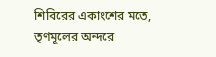শিবিরের একাংশের মতে, তৃণমূলের অন্দরে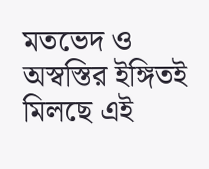মতভেদ ও অস্বস্তির ইঙ্গিতই মিলছে এই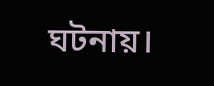ঘটনায়।